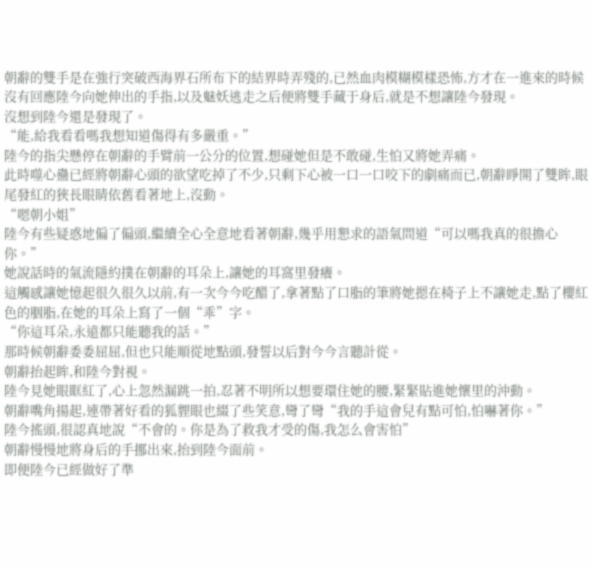朝辭的雙手是在強行突破西海界石所布下的結界時弄殘的,已然血肉模糊模樣恐怖,方才在一進來的時候沒有回應陸今向她伸出的手指,以及魅妖逃走之后便將雙手藏于身后,就是不想讓陸今發現。
沒想到陸今還是發現了。
“能,給我看看嗎我想知道傷得有多嚴重。”
陸今的指尖懸停在朝辭的手臂前一公分的位置,想碰她但是不敢碰,生怕又將她弄痛。
此時噬心蠱已經將朝辭心頭的欲望吃掉了不少,只剩下心被一口一口咬下的劇痛而已,朝辭睜開了雙眸,眼尾發紅的狹長眼睛依舊看著地上,沒動。
“嗯朝小姐”
陸今有些疑惑地偏了偏頭,繼續全心全意地看著朝辭,幾乎用懇求的語氣問道“可以嗎我真的很擔心你。”
她說話時的氣流隱約撲在朝辭的耳朵上,讓她的耳窩里發癢。
這觸感讓她憶起很久很久以前,有一次今今吃醋了,拿著點了口脂的筆將她摁在椅子上不讓她走,點了櫻紅色的胭脂,在她的耳朵上寫了一個“乖”字。
“你這耳朵,永遠都只能聽我的話。”
那時候朝辭委委屈屈,但也只能順從地點頭,發誓以后對今今言聽計從。
朝辭抬起眸,和陸今對視。
陸今見她眼眶紅了,心上忽然漏跳一拍,忍著不明所以想要環住她的腰,緊緊貼進她懷里的沖動。
朝辭嘴角揚起,連帶著好看的狐貍眼也綴了些笑意,彎了彎“我的手這會兒有點可怕,怕嚇著你。”
陸今搖頭,很認真地說“不會的。你是為了救我才受的傷,我怎么會害怕”
朝辭慢慢地將身后的手挪出來,抬到陸今面前。
即便陸今已經做好了準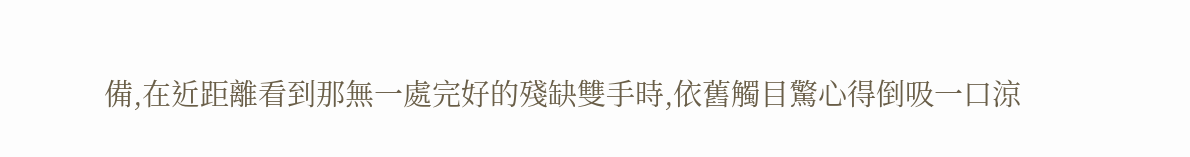備,在近距離看到那無一處完好的殘缺雙手時,依舊觸目驚心得倒吸一口涼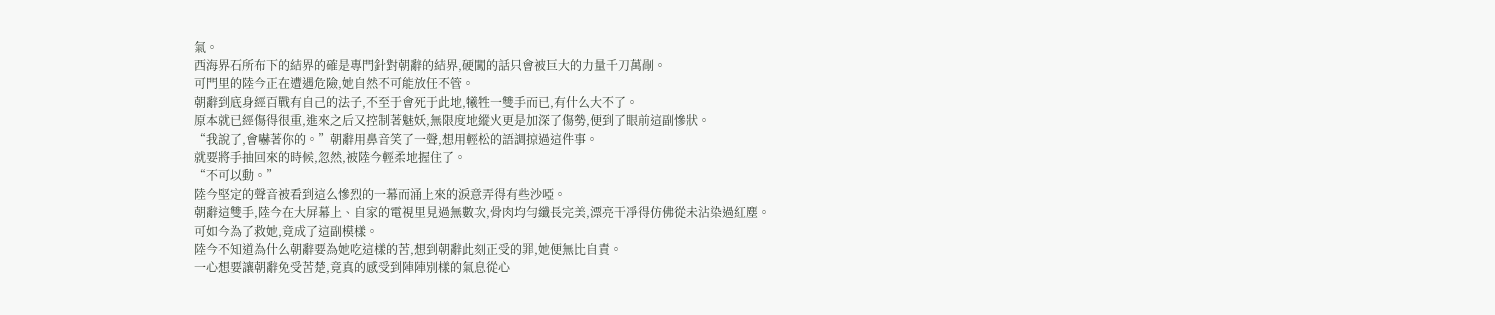氣。
西海界石所布下的結界的確是專門針對朝辭的結界,硬闖的話只會被巨大的力量千刀萬剮。
可門里的陸今正在遭遇危險,她自然不可能放任不管。
朝辭到底身經百戰有自己的法子,不至于會死于此地,犧牲一雙手而已,有什么大不了。
原本就已經傷得很重,進來之后又控制著魅妖,無限度地縱火更是加深了傷勢,便到了眼前這副慘狀。
“我說了,會嚇著你的。”朝辭用鼻音笑了一聲,想用輕松的語調掠過這件事。
就要將手抽回來的時候,忽然,被陸今輕柔地握住了。
“不可以動。”
陸今堅定的聲音被看到這么慘烈的一幕而涌上來的淚意弄得有些沙啞。
朝辭這雙手,陸今在大屏幕上、自家的電視里見過無數次,骨肉均勻纖長完美,漂亮干凈得仿佛從未沾染過紅塵。
可如今為了救她,竟成了這副模樣。
陸今不知道為什么朝辭要為她吃這樣的苦,想到朝辭此刻正受的罪,她便無比自責。
一心想要讓朝辭免受苦楚,竟真的感受到陣陣別樣的氣息從心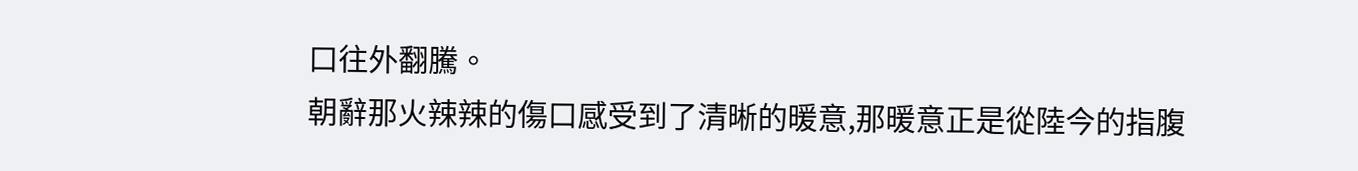口往外翻騰。
朝辭那火辣辣的傷口感受到了清晰的暖意,那暖意正是從陸今的指腹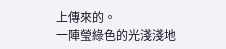上傳來的。
一陣瑩綠色的光淺淺地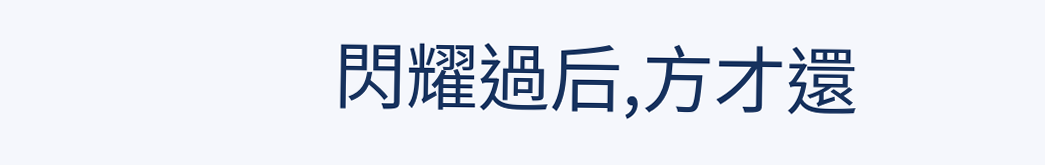閃耀過后,方才還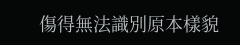傷得無法識別原本樣貌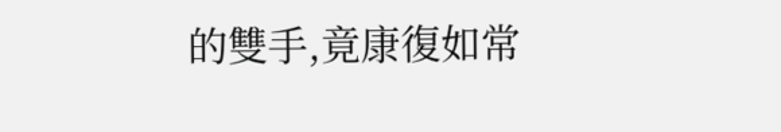的雙手,竟康復如常